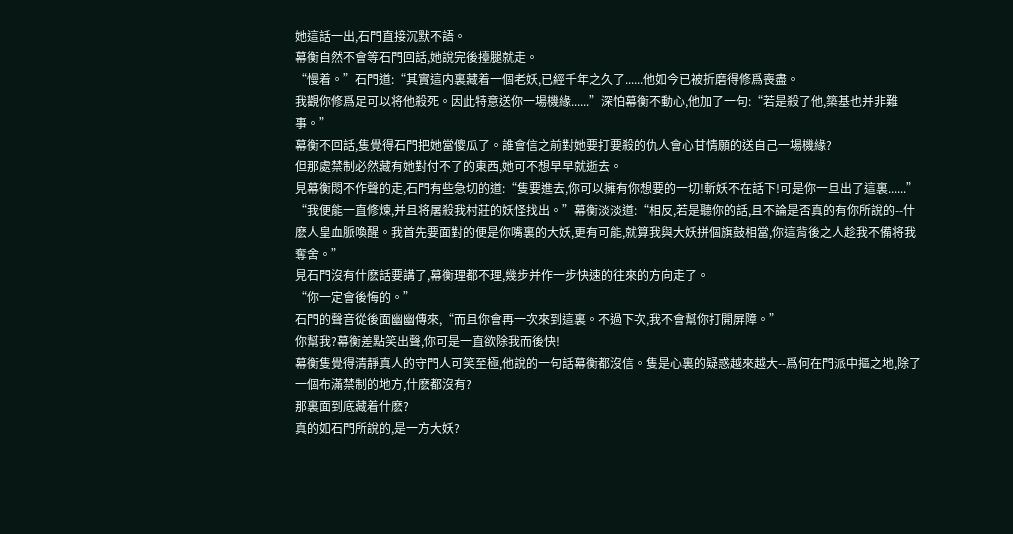她這話一出,石門直接沉默不語。
幕衡自然不會等石門回話,她說完後擡腿就走。
“慢着。”石門道:“其實這内裏藏着一個老妖,已經千年之久了......他如今已被折磨得修爲喪盡。
我觀你修爲足可以将他殺死。因此特意送你一場機緣......”深怕幕衡不動心,他加了一句:“若是殺了他,築基也并非難事。”
幕衡不回話,隻覺得石門把她當傻瓜了。誰會信之前對她要打要殺的仇人會心甘情願的送自己一場機緣?
但那處禁制必然藏有她對付不了的東西,她可不想早早就逝去。
見幕衡悶不作聲的走,石門有些急切的道:“隻要進去,你可以擁有你想要的一切!斬妖不在話下!可是你一旦出了這裏......”
“我便能一直修煉,并且将屠殺我村莊的妖怪找出。”幕衡淡淡道:“相反,若是聽你的話,且不論是否真的有你所說的--什麽人皇血脈喚醒。我首先要面對的便是你嘴裏的大妖,更有可能,就算我與大妖拼個旗鼓相當,你這背後之人趁我不備将我奪舍。”
見石門沒有什麽話要講了,幕衡理都不理,幾步并作一步快速的往來的方向走了。
“你一定會後悔的。”
石門的聲音從後面幽幽傳來,“而且你會再一次來到這裏。不過下次,我不會幫你打開屏障。”
你幫我?幕衡差點笑出聲,你可是一直欲除我而後快!
幕衡隻覺得清靜真人的守門人可笑至極,他說的一句話幕衡都沒信。隻是心裏的疑惑越來越大--爲何在門派中摳之地,除了一個布滿禁制的地方,什麽都沒有?
那裏面到底藏着什麽?
真的如石門所說的,是一方大妖?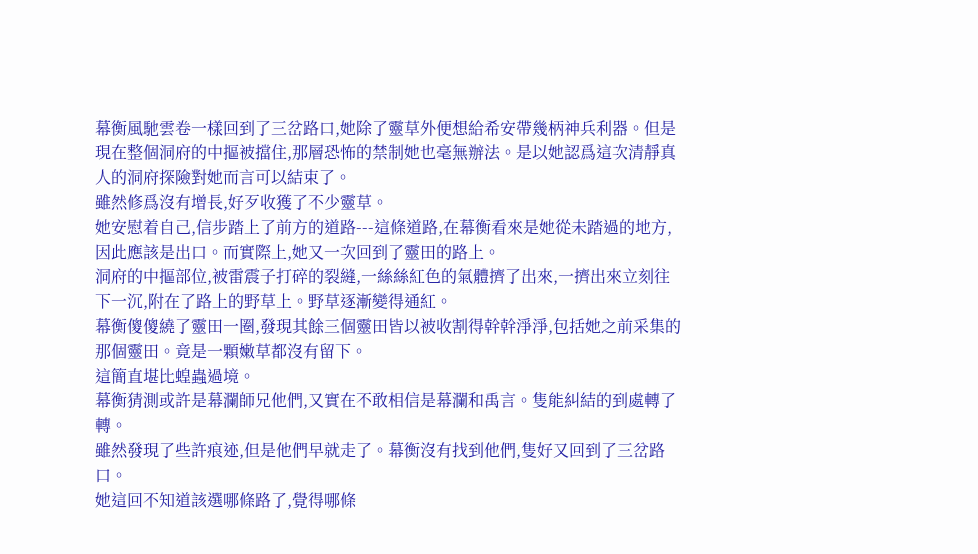幕衡風馳雲卷一樣回到了三岔路口,她除了靈草外便想給希安帶幾柄神兵利器。但是現在整個洞府的中摳被擋住,那層恐怖的禁制她也毫無辦法。是以她認爲這次清靜真人的洞府探險對她而言可以結束了。
雖然修爲沒有增長,好歹收獲了不少靈草。
她安慰着自己,信步踏上了前方的道路---這條道路,在幕衡看來是她從未踏過的地方,因此應該是出口。而實際上,她又一次回到了靈田的路上。
洞府的中摳部位,被雷震子打碎的裂縫,一絲絲紅色的氣體擠了出來,一擠出來立刻往下一沉,附在了路上的野草上。野草逐漸變得通紅。
幕衡傻傻繞了靈田一圈,發現其餘三個靈田皆以被收割得幹幹淨淨,包括她之前采集的那個靈田。竟是一顆嫩草都沒有留下。
這簡直堪比蝗蟲過境。
幕衡猜測或許是幕瀾師兄他們,又實在不敢相信是幕瀾和禹言。隻能糾結的到處轉了轉。
雖然發現了些許痕迹,但是他們早就走了。幕衡沒有找到他們,隻好又回到了三岔路口。
她這回不知道該選哪條路了,覺得哪條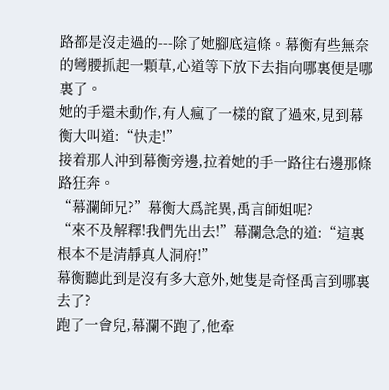路都是沒走過的---除了她腳底這條。幕衡有些無奈的彎腰抓起一顆草,心道等下放下去指向哪裏便是哪裏了。
她的手還未動作,有人瘋了一樣的竄了過來,見到幕衡大叫道:“快走!”
接着那人沖到幕衡旁邊,拉着她的手一路往右邊那條路狂奔。
“幕瀾師兄?”幕衡大爲詫異,禹言師姐呢?
“來不及解釋!我們先出去!”幕瀾急急的道:“這裏根本不是清靜真人洞府!”
幕衡聽此到是沒有多大意外,她隻是奇怪禹言到哪裏去了?
跑了一會兒,幕瀾不跑了,他牽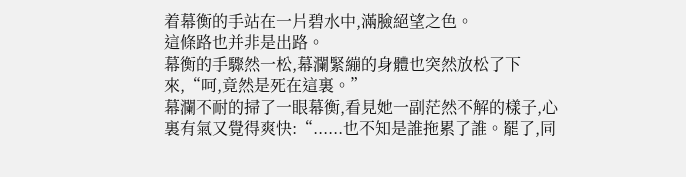着幕衡的手站在一片碧水中,滿臉絕望之色。
這條路也并非是出路。
幕衡的手驟然一松,幕瀾緊繃的身體也突然放松了下來,“呵,竟然是死在這裏。”
幕瀾不耐的掃了一眼幕衡,看見她一副茫然不解的樣子,心裏有氣又覺得爽快:“......也不知是誰拖累了誰。罷了,同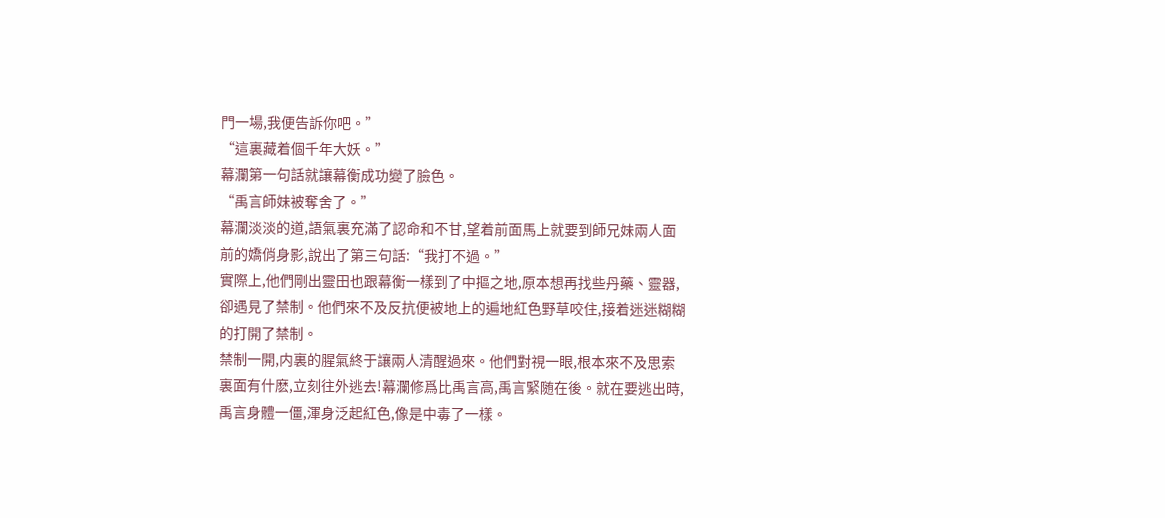門一場,我便告訴你吧。”
“這裏藏着個千年大妖。”
幕瀾第一句話就讓幕衡成功變了臉色。
“禹言師妹被奪舍了。”
幕瀾淡淡的道,語氣裏充滿了認命和不甘,望着前面馬上就要到師兄妹兩人面前的嬌俏身影,說出了第三句話:“我打不過。”
實際上,他們剛出靈田也跟幕衡一樣到了中摳之地,原本想再找些丹藥、靈器,卻遇見了禁制。他們來不及反抗便被地上的遍地紅色野草咬住,接着迷迷糊糊的打開了禁制。
禁制一開,内裏的腥氣終于讓兩人清醒過來。他們對視一眼,根本來不及思索裏面有什麽,立刻往外逃去!幕瀾修爲比禹言高,禹言緊随在後。就在要逃出時,禹言身體一僵,渾身泛起紅色,像是中毒了一樣。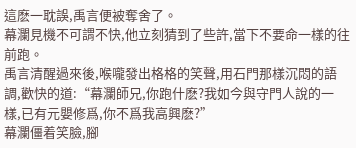這麽一耽誤,禹言便被奪舍了。
幕瀾見機不可謂不快,他立刻猜到了些許,當下不要命一樣的往前跑。
禹言清醒過來後,喉嚨發出格格的笑聲,用石門那樣沉悶的語調,歡快的道:“幕瀾師兄,你跑什麽?我如今與守門人說的一樣,已有元嬰修爲,你不爲我高興麽?”
幕瀾僵着笑臉,腳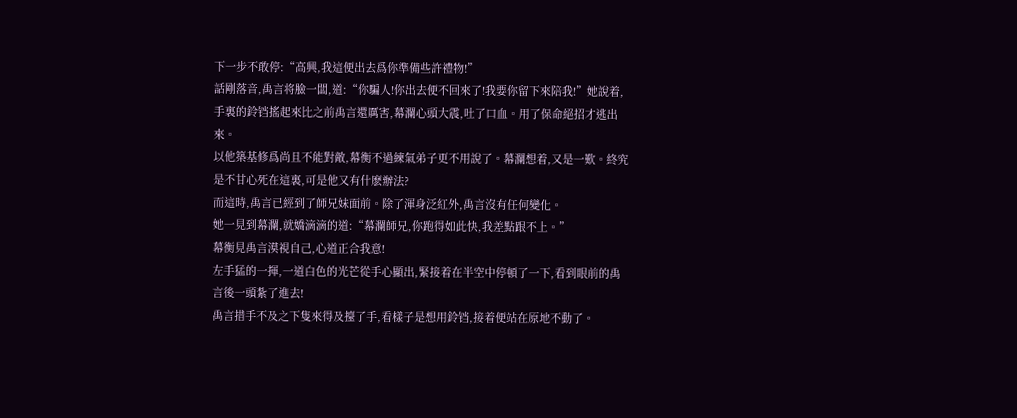下一步不敢停:“高興,我這便出去爲你準備些許禮物!”
話剛落音,禹言将臉一闆,道:“你騙人!你出去便不回來了!我要你留下來陪我!”她說着,手裏的鈴铛搖起來比之前禹言還厲害,幕瀾心頭大震,吐了口血。用了保命絕招才逃出來。
以他築基修爲尚且不能對敵,幕衡不過練氣弟子更不用說了。幕瀾想着,又是一歎。終究是不甘心死在這裏,可是他又有什麽辦法?
而這時,禹言已經到了師兄妹面前。除了渾身泛紅外,禹言沒有任何變化。
她一見到幕瀾,就嬌滴滴的道:“幕瀾師兄,你跑得如此快,我差點跟不上。”
幕衡見禹言漠視自己,心道正合我意!
左手猛的一揮,一道白色的光芒從手心顯出,緊接着在半空中停頓了一下,看到眼前的禹言後一頭紮了進去!
禹言措手不及之下隻來得及擡了手,看樣子是想用鈴铛,接着便站在原地不動了。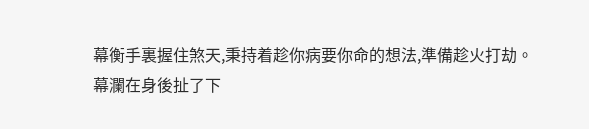幕衡手裏握住煞天,秉持着趁你病要你命的想法,準備趁火打劫。
幕瀾在身後扯了下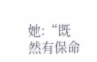她:“既然有保命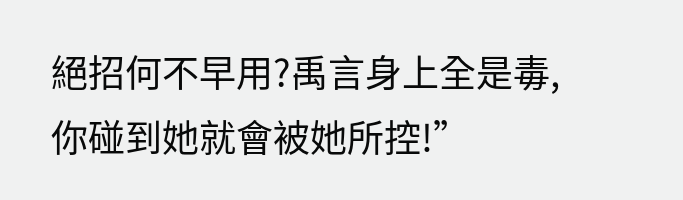絕招何不早用?禹言身上全是毒,你碰到她就會被她所控!”